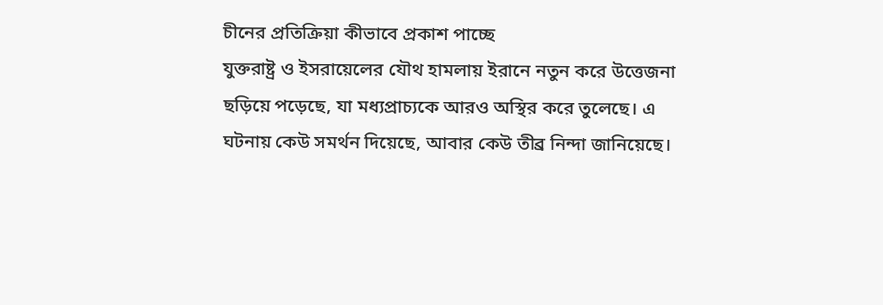চীনের প্রতিক্রিয়া কীভাবে প্রকাশ পাচ্ছে
যুক্তরাষ্ট্র ও ইসরায়েলের যৌথ হামলায় ইরানে নতুন করে উত্তেজনা ছড়িয়ে পড়েছে, যা মধ্যপ্রাচ্যকে আরও অস্থির করে তুলেছে। এ ঘটনায় কেউ সমর্থন দিয়েছে, আবার কেউ তীব্র নিন্দা জানিয়েছে।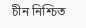চীন নিশ্চিত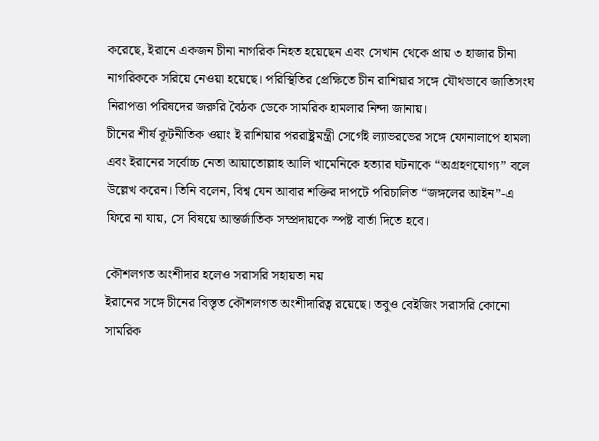করেছে, ইরানে একজন চীনা নাগরিক নিহত হয়েছেন এবং সেখান থেকে প্রায় ৩ হাজার চীনা নাগরিককে সরিয়ে নেওয়া হয়েছে। পরিস্থিতির প্রেক্ষিতে চীন রাশিয়ার সঙ্গে যৌথভাবে জাতিসংঘ নিরাপত্তা পরিষদের জরুরি বৈঠক ডেকে সামরিক হামলার নিন্দা জানায়।
চীনের শীর্ষ কূটনীতিক ওয়াং ই রাশিয়ার পররাষ্ট্রমন্ত্রী সের্গেই ল্যাভরভের সঙ্গে ফোনালাপে হামলা এবং ইরানের সর্বোচ্চ নেতা আয়াতোল্লাহ আলি খামেনিকে হত্যার ঘটনাকে “অগ্রহণযোগ্য” বলে উল্লেখ করেন। তিনি বলেন, বিশ্ব যেন আবার শক্তির দাপটে পরিচালিত “জঙ্গলের আইন”-এ ফিরে না যায়, সে বিষয়ে আন্তর্জাতিক সম্প্রদায়কে স্পষ্ট বার্তা দিতে হবে।

কৌশলগত অংশীদার হলেও সরাসরি সহায়তা নয়
ইরানের সঙ্গে চীনের বিস্তৃত কৌশলগত অংশীদারিত্ব রয়েছে। তবুও বেইজিং সরাসরি কোনো সামরিক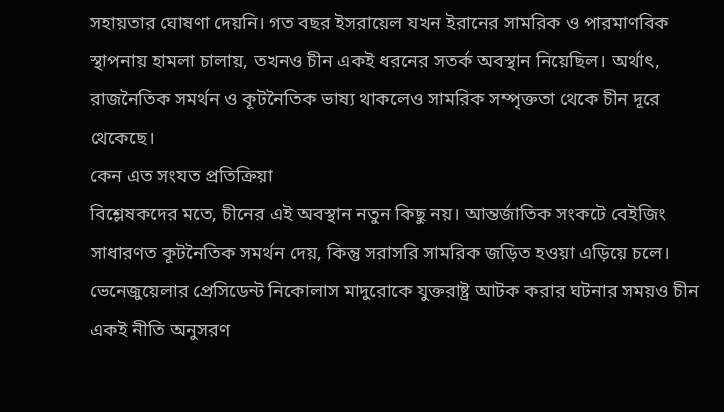সহায়তার ঘোষণা দেয়নি। গত বছর ইসরায়েল যখন ইরানের সামরিক ও পারমাণবিক স্থাপনায় হামলা চালায়, তখনও চীন একই ধরনের সতর্ক অবস্থান নিয়েছিল। অর্থাৎ, রাজনৈতিক সমর্থন ও কূটনৈতিক ভাষ্য থাকলেও সামরিক সম্পৃক্ততা থেকে চীন দূরে থেকেছে।
কেন এত সংযত প্রতিক্রিয়া
বিশ্লেষকদের মতে, চীনের এই অবস্থান নতুন কিছু নয়। আন্তর্জাতিক সংকটে বেইজিং সাধারণত কূটনৈতিক সমর্থন দেয়, কিন্তু সরাসরি সামরিক জড়িত হওয়া এড়িয়ে চলে। ভেনেজুয়েলার প্রেসিডেন্ট নিকোলাস মাদুরোকে যুক্তরাষ্ট্র আটক করার ঘটনার সময়ও চীন একই নীতি অনুসরণ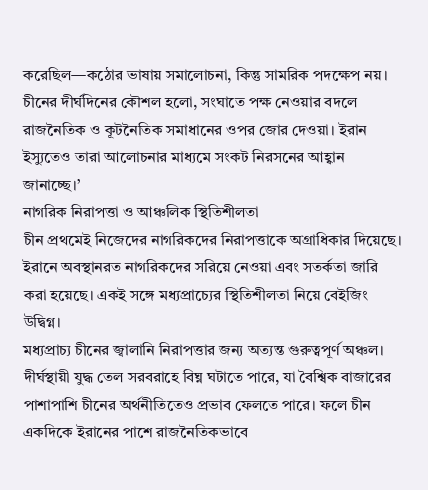করেছিল—কঠোর ভাষায় সমালোচনা, কিন্তু সামরিক পদক্ষেপ নয়।
চীনের দীর্ঘদিনের কৌশল হলো, সংঘাতে পক্ষ নেওয়ার বদলে রাজনৈতিক ও কূটনৈতিক সমাধানের ওপর জোর দেওয়া। ইরান ইস্যুতেও তারা আলোচনার মাধ্যমে সংকট নিরসনের আহ্বান জানাচ্ছে।’
নাগরিক নিরাপত্তা ও আঞ্চলিক স্থিতিশীলতা
চীন প্রথমেই নিজেদের নাগরিকদের নিরাপত্তাকে অগ্রাধিকার দিয়েছে। ইরানে অবস্থানরত নাগরিকদের সরিয়ে নেওয়া এবং সতর্কতা জারি করা হয়েছে। একই সঙ্গে মধ্যপ্রাচ্যের স্থিতিশীলতা নিয়ে বেইজিং উদ্বিগ্ন।
মধ্যপ্রাচ্য চীনের জ্বালানি নিরাপত্তার জন্য অত্যন্ত গুরুত্বপূর্ণ অঞ্চল। দীর্ঘস্থায়ী যুদ্ধ তেল সরবরাহে বিঘ্ন ঘটাতে পারে, যা বৈশ্বিক বাজারের পাশাপাশি চীনের অর্থনীতিতেও প্রভাব ফেলতে পারে। ফলে চীন একদিকে ইরানের পাশে রাজনৈতিকভাবে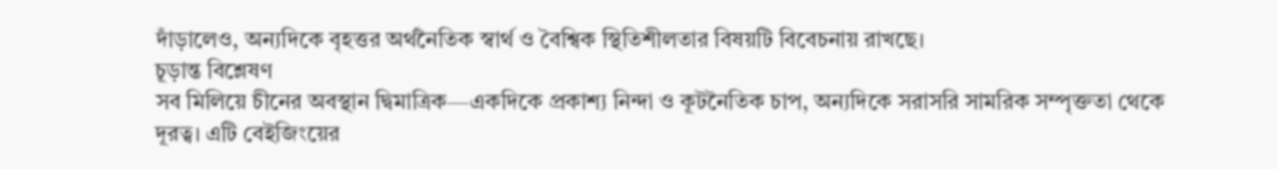দাঁড়ালেও, অন্যদিকে বৃহত্তর অর্থনৈতিক স্বার্থ ও বৈশ্বিক স্থিতিশীলতার বিষয়টি বিবেচনায় রাখছে।
চূড়ান্ত বিশ্লেষণ
সব মিলিয়ে চীনের অবস্থান দ্বিমাত্রিক—একদিকে প্রকাশ্য নিন্দা ও কূটনৈতিক চাপ, অন্যদিকে সরাসরি সামরিক সম্পৃক্ততা থেকে দূরত্ব। এটি বেইজিংয়ের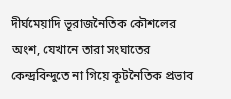দীর্ঘমেয়াদি ভূরাজনৈতিক কৌশলের অংশ, যেখানে তারা সংঘাতের কেন্দ্রবিন্দুতে না গিয়ে কূটনৈতিক প্রভাব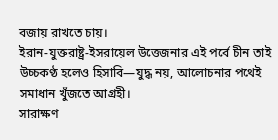বজায় রাখতে চায়।
ইরান-যুক্তরাষ্ট্র-ইসরায়েল উত্তেজনার এই পর্বে চীন তাই উচ্চকণ্ঠ হলেও হিসাবি—যুদ্ধ নয়, আলোচনার পথেই সমাধান খুঁজতে আগ্রহী।
সারাক্ষণ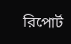রিপোর্ট